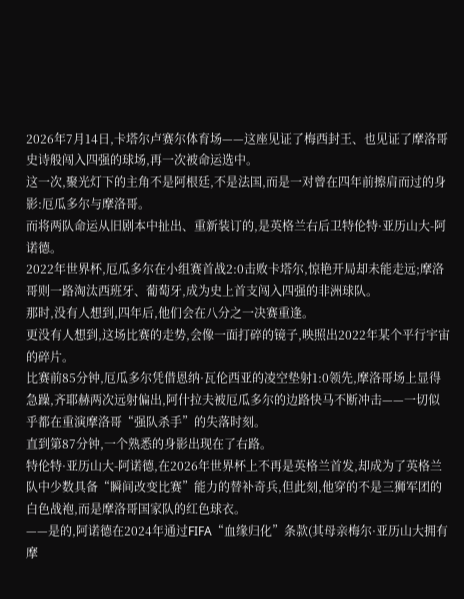2026年7月14日,卡塔尔卢赛尔体育场——这座见证了梅西封王、也见证了摩洛哥史诗般闯入四强的球场,再一次被命运选中。
这一次,聚光灯下的主角不是阿根廷,不是法国,而是一对曾在四年前擦肩而过的身影:厄瓜多尔与摩洛哥。
而将两队命运从旧剧本中扯出、重新装订的,是英格兰右后卫特伦特·亚历山大-阿诺德。
2022年世界杯,厄瓜多尔在小组赛首战2:0击败卡塔尔,惊艳开局却未能走远;摩洛哥则一路淘汰西班牙、葡萄牙,成为史上首支闯入四强的非洲球队。
那时,没有人想到,四年后,他们会在八分之一决赛重逢。
更没有人想到,这场比赛的走势,会像一面打碎的镜子,映照出2022年某个平行宇宙的碎片。
比赛前85分钟,厄瓜多尔凭借恩纳·瓦伦西亚的凌空垫射1:0领先,摩洛哥场上显得急躁,齐耶赫两次远射偏出,阿什拉夫被厄瓜多尔的边路快马不断冲击——一切似乎都在重演摩洛哥“强队杀手”的失落时刻。
直到第87分钟,一个熟悉的身影出现在了右路。
特伦特·亚历山大-阿诺德,在2026年世界杯上不再是英格兰首发,却成为了英格兰队中少数具备“瞬间改变比赛”能力的替补奇兵,但此刻,他穿的不是三狮军团的白色战袍,而是摩洛哥国家队的红色球衣。
——是的,阿诺德在2024年通过FIFA“血缘归化”条款(其母亲梅尔·亚历山大拥有摩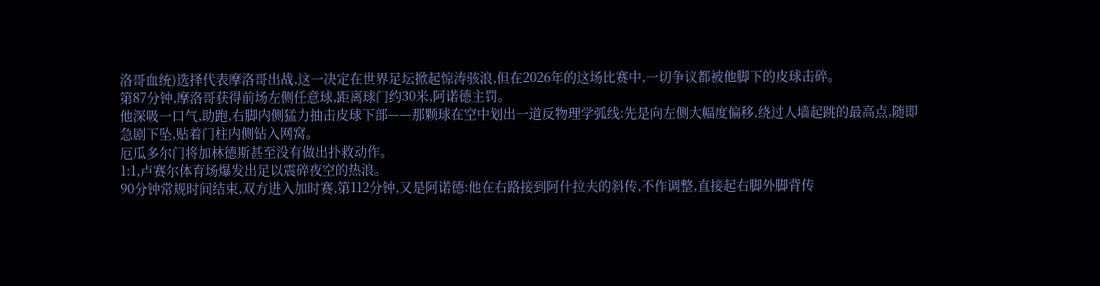洛哥血统)选择代表摩洛哥出战,这一决定在世界足坛掀起惊涛骇浪,但在2026年的这场比赛中,一切争议都被他脚下的皮球击碎。
第87分钟,摩洛哥获得前场左侧任意球,距离球门约30米,阿诺德主罚。
他深吸一口气,助跑,右脚内侧猛力抽击皮球下部——那颗球在空中划出一道反物理学弧线:先是向左侧大幅度偏移,绕过人墙起跳的最高点,随即急剧下坠,贴着门柱内侧钻入网窝。
厄瓜多尔门将加林德斯甚至没有做出扑救动作。
1:1,卢赛尔体育场爆发出足以震碎夜空的热浪。
90分钟常规时间结束,双方进入加时赛,第112分钟,又是阿诺德:他在右路接到阿什拉夫的斜传,不作调整,直接起右脚外脚背传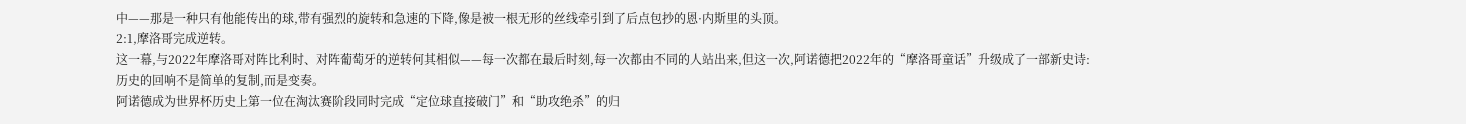中——那是一种只有他能传出的球,带有强烈的旋转和急速的下降,像是被一根无形的丝线牵引到了后点包抄的恩·内斯里的头顶。
2:1,摩洛哥完成逆转。
这一幕,与2022年摩洛哥对阵比利时、对阵葡萄牙的逆转何其相似——每一次都在最后时刻,每一次都由不同的人站出来,但这一次,阿诺德把2022年的“摩洛哥童话”升级成了一部新史诗:历史的回响不是简单的复制,而是变奏。
阿诺德成为世界杯历史上第一位在淘汰赛阶段同时完成“定位球直接破门”和“助攻绝杀”的归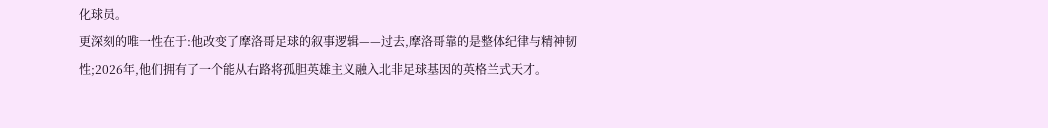化球员。
更深刻的唯一性在于:他改变了摩洛哥足球的叙事逻辑——过去,摩洛哥靠的是整体纪律与精神韧性;2026年,他们拥有了一个能从右路将孤胆英雄主义融入北非足球基因的英格兰式天才。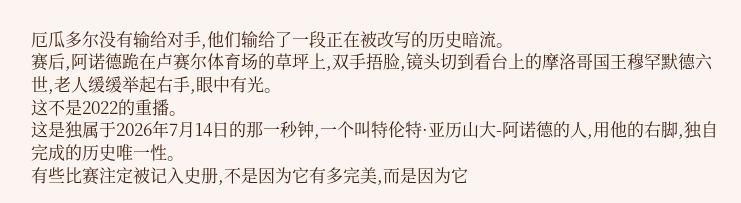厄瓜多尔没有输给对手,他们输给了一段正在被改写的历史暗流。
赛后,阿诺德跪在卢赛尔体育场的草坪上,双手捂脸,镜头切到看台上的摩洛哥国王穆罕默德六世,老人缓缓举起右手,眼中有光。
这不是2022的重播。
这是独属于2026年7月14日的那一秒钟,一个叫特伦特·亚历山大-阿诺德的人,用他的右脚,独自完成的历史唯一性。
有些比赛注定被记入史册,不是因为它有多完美,而是因为它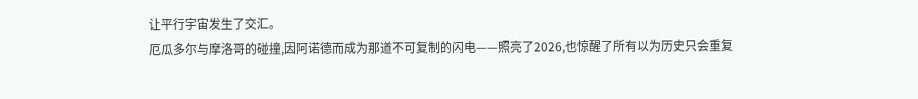让平行宇宙发生了交汇。
厄瓜多尔与摩洛哥的碰撞,因阿诺德而成为那道不可复制的闪电——照亮了2026,也惊醒了所有以为历史只会重复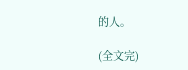的人。

(全文完)